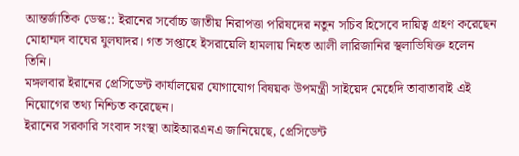আন্তর্জাতিক ডেস্ক:: ইরানের সর্বোচ্চ জাতীয় নিরাপত্তা পরিষদের নতুন সচিব হিসেবে দায়িত্ব গ্রহণ করেছেন মোহাম্মদ বাঘের যুলঘাদর। গত সপ্তাহে ইসরায়েলি হামলায় নিহত আলী লারিজানির স্থলাভিষিক্ত হলেন তিনি।
মঙ্গলবার ইরানের প্রেসিডেন্ট কার্যালয়ের যোগাযোগ বিষয়ক উপমন্ত্রী সাইয়েদ মেহেদি তাবাতাবাই এই নিয়োগের তথ্য নিশ্চিত করেছেন।
ইরানের সরকারি সংবাদ সংস্থা আইআরএনএ জানিয়েছে, প্রেসিডেন্ট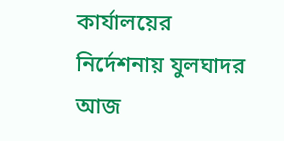কার্যালয়ের নির্দেশনায় যুলঘাদর আজ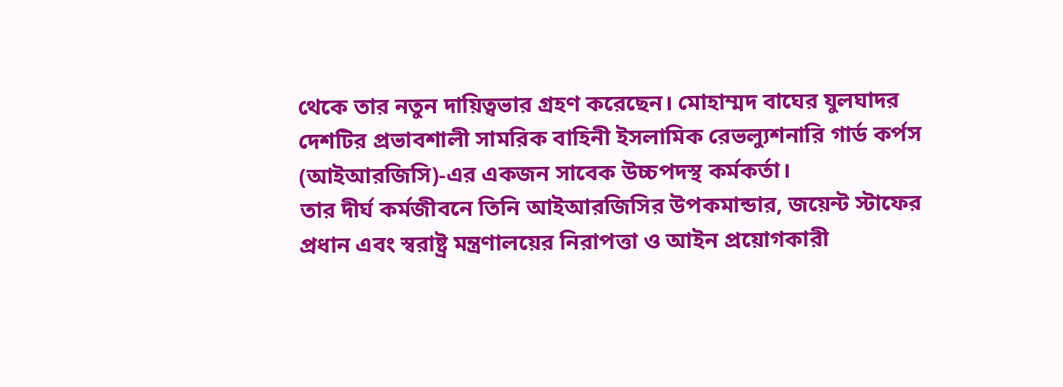থেকে তার নতুন দায়িত্বভার গ্রহণ করেছেন। মোহাম্মদ বাঘের যুলঘাদর দেশটির প্রভাবশালী সামরিক বাহিনী ইসলামিক রেভল্যুশনারি গার্ড কর্পস (আইআরজিসি)-এর একজন সাবেক উচ্চপদস্থ কর্মকর্তা।
তার দীর্ঘ কর্মজীবনে তিনি আইআরজিসির উপকমান্ডার, জয়েন্ট স্টাফের প্রধান এবং স্বরাষ্ট্র মন্ত্রণালয়ের নিরাপত্তা ও আইন প্রয়োগকারী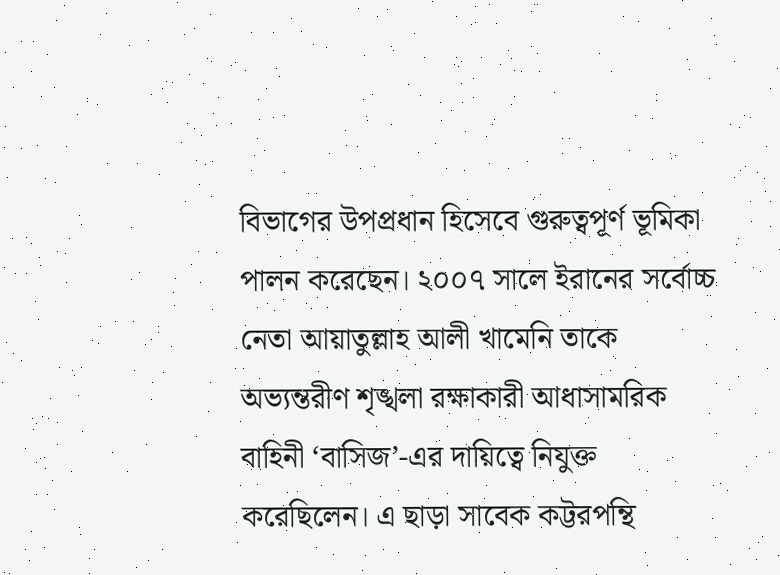বিভাগের উপপ্রধান হিসেবে গুরুত্বপূর্ণ ভূমিকা পালন করেছেন। ২০০৭ সালে ইরানের সর্বোচ্চ নেতা আয়াতুল্লাহ আলী খামেনি তাকে অভ্যন্তরীণ শৃঙ্খলা রক্ষাকারী আধাসামরিক বাহিনী ‘বাসিজ’-এর দায়িত্বে নিযুক্ত করেছিলেন। এ ছাড়া সাবেক কট্টরপন্থি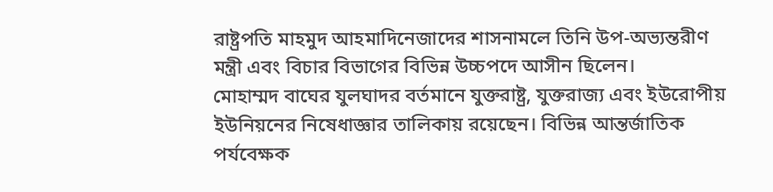রাষ্ট্রপতি মাহমুদ আহমাদিনেজাদের শাসনামলে তিনি উপ-অভ্যন্তরীণ মন্ত্রী এবং বিচার বিভাগের বিভিন্ন উচ্চপদে আসীন ছিলেন।
মোহাম্মদ বাঘের যুলঘাদর বর্তমানে যুক্তরাষ্ট্র, যুক্তরাজ্য এবং ইউরোপীয় ইউনিয়নের নিষেধাজ্ঞার তালিকায় রয়েছেন। বিভিন্ন আন্তর্জাতিক পর্যবেক্ষক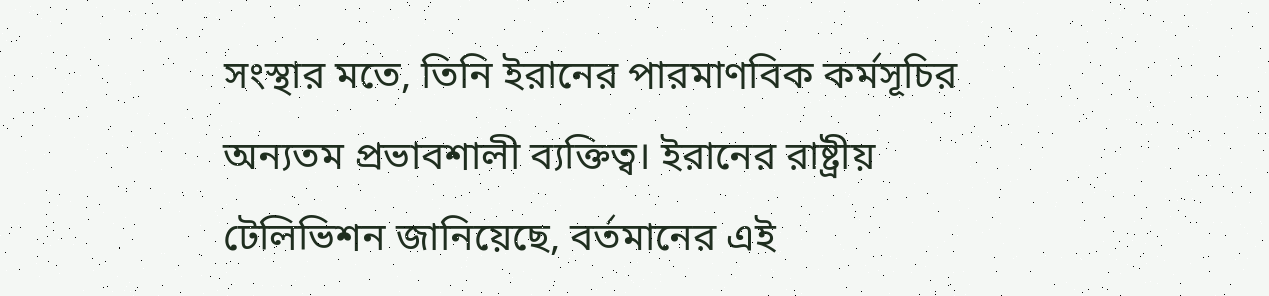সংস্থার মতে, তিনি ইরানের পারমাণবিক কর্মসূচির অন্যতম প্রভাবশালী ব্যক্তিত্ব। ইরানের রাষ্ট্রীয় টেলিভিশন জানিয়েছে, বর্তমানের এই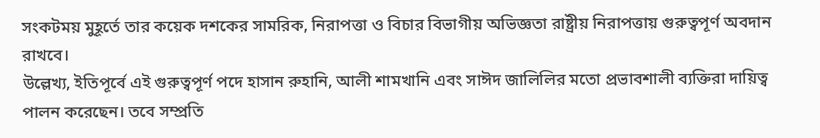সংকটময় মুহূর্তে তার কয়েক দশকের সামরিক, নিরাপত্তা ও বিচার বিভাগীয় অভিজ্ঞতা রাষ্ট্রীয় নিরাপত্তায় গুরুত্বপূর্ণ অবদান রাখবে।
উল্লেখ্য, ইতিপূর্বে এই গুরুত্বপূর্ণ পদে হাসান রুহানি, আলী শামখানি এবং সাঈদ জালিলির মতো প্রভাবশালী ব্যক্তিরা দায়িত্ব পালন করেছেন। তবে সম্প্রতি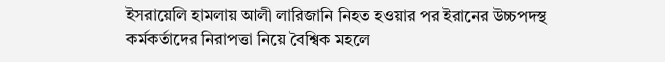ইসরায়েলি হামলায় আলী লারিজানি নিহত হওয়ার পর ইরানের উচ্চপদস্থ কর্মকর্তাদের নিরাপত্তা নিয়ে বৈশ্বিক মহলে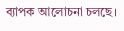ব্যাপক আলোচনা চলছে।